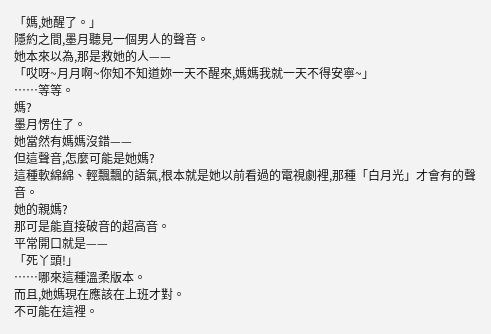「媽,她醒了。」
隱約之間,墨月聽見一個男人的聲音。
她本來以為,那是救她的人——
「哎呀~月月啊~你知不知道妳一天不醒來,媽媽我就一天不得安寧~」
……等等。
媽?
墨月愣住了。
她當然有媽媽沒錯——
但這聲音,怎麼可能是她媽?
這種軟綿綿、輕飄飄的語氣,根本就是她以前看過的電視劇裡,那種「白月光」才會有的聲音。
她的親媽?
那可是能直接破音的超高音。
平常開口就是——
「死丫頭!」
……哪來這種溫柔版本。
而且,她媽現在應該在上班才對。
不可能在這裡。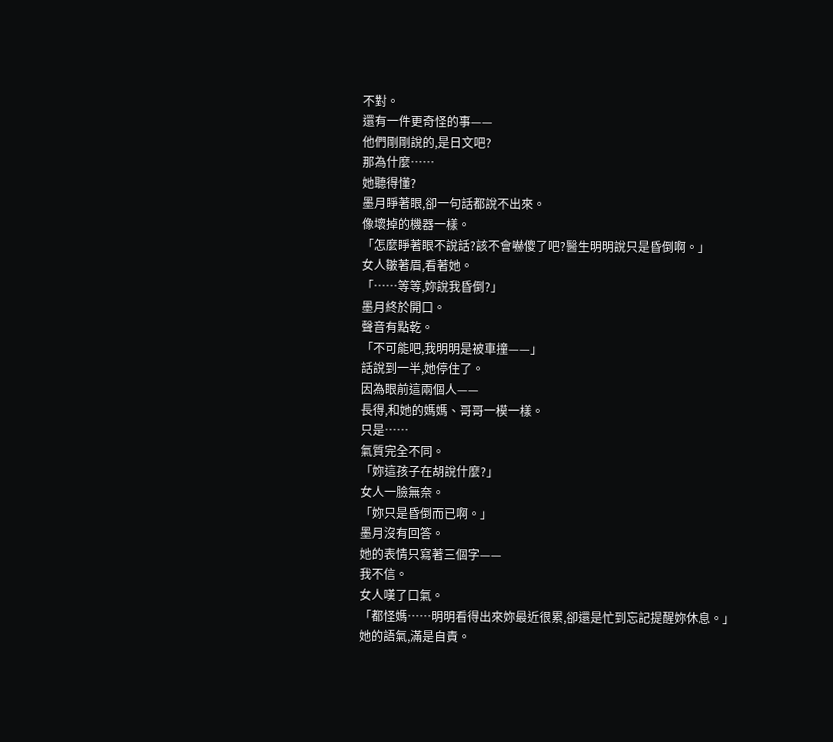不對。
還有一件更奇怪的事——
他們剛剛說的,是日文吧?
那為什麼……
她聽得懂?
墨月睜著眼,卻一句話都說不出來。
像壞掉的機器一樣。
「怎麼睜著眼不說話?該不會嚇傻了吧?醫生明明說只是昏倒啊。」
女人皺著眉,看著她。
「……等等,妳說我昏倒?」
墨月終於開口。
聲音有點乾。
「不可能吧,我明明是被車撞——」
話說到一半,她停住了。
因為眼前這兩個人——
長得,和她的媽媽、哥哥一模一樣。
只是……
氣質完全不同。
「妳這孩子在胡說什麼?」
女人一臉無奈。
「妳只是昏倒而已啊。」
墨月沒有回答。
她的表情只寫著三個字——
我不信。
女人嘆了口氣。
「都怪媽……明明看得出來妳最近很累,卻還是忙到忘記提醒妳休息。」
她的語氣,滿是自責。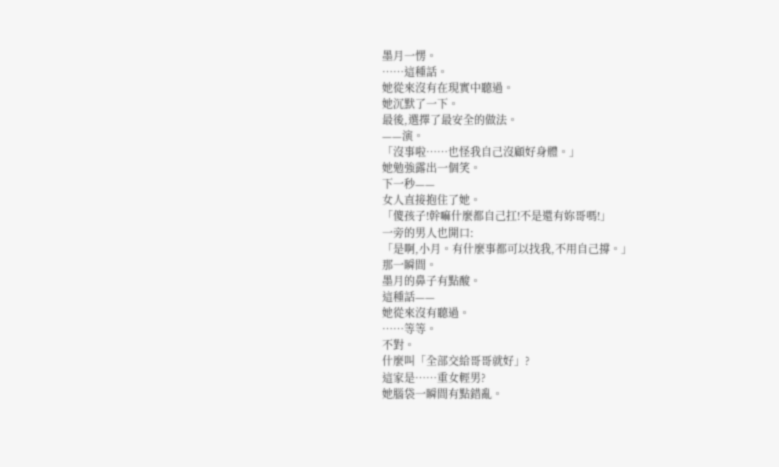墨月一愣。
……這種話。
她從來沒有在現實中聽過。
她沉默了一下。
最後,選擇了最安全的做法。
——演。
「沒事啦……也怪我自己沒顧好身體。」
她勉強露出一個笑。
下一秒——
女人直接抱住了她。
「傻孩子!幹嘛什麼都自己扛!不是還有妳哥嗎!」
一旁的男人也開口:
「是啊,小月。有什麼事都可以找我,不用自己撐。」
那一瞬間。
墨月的鼻子有點酸。
這種話——
她從來沒有聽過。
……等等。
不對。
什麼叫「全部交給哥哥就好」?
這家是……重女輕男?
她腦袋一瞬間有點錯亂。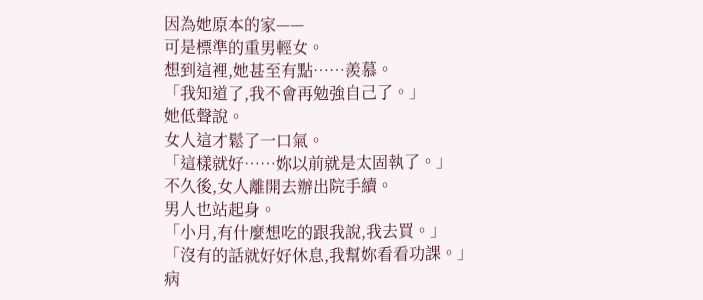因為她原本的家——
可是標準的重男輕女。
想到這裡,她甚至有點……羨慕。
「我知道了,我不會再勉強自己了。」
她低聲說。
女人這才鬆了一口氣。
「這樣就好……妳以前就是太固執了。」
不久後,女人離開去辦出院手續。
男人也站起身。
「小月,有什麼想吃的跟我說,我去買。」
「沒有的話就好好休息,我幫妳看看功課。」
病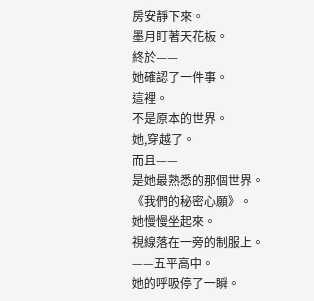房安靜下來。
墨月盯著天花板。
終於——
她確認了一件事。
這裡。
不是原本的世界。
她,穿越了。
而且——
是她最熟悉的那個世界。
《我們的秘密心願》。
她慢慢坐起來。
視線落在一旁的制服上。
——五平高中。
她的呼吸停了一瞬。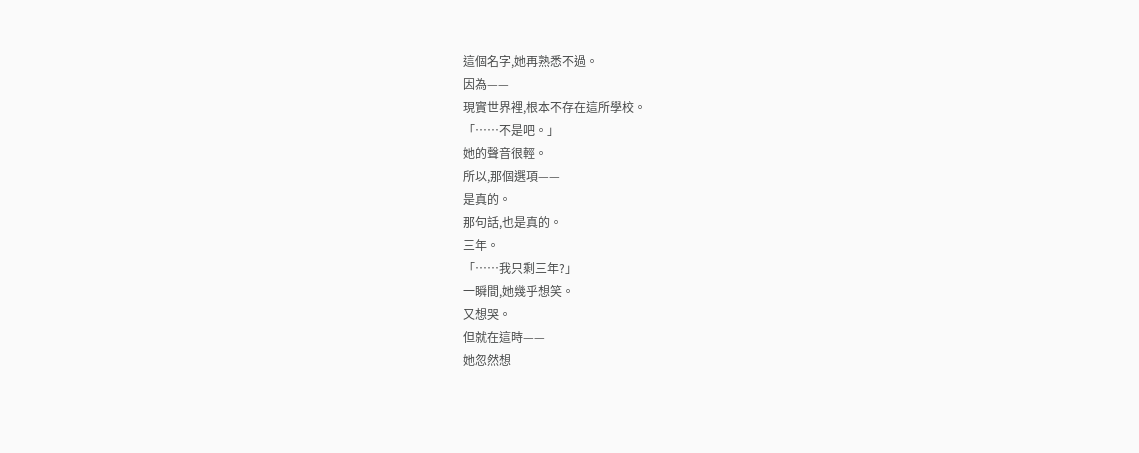這個名字,她再熟悉不過。
因為——
現實世界裡,根本不存在這所學校。
「……不是吧。」
她的聲音很輕。
所以,那個選項——
是真的。
那句話,也是真的。
三年。
「……我只剩三年?」
一瞬間,她幾乎想笑。
又想哭。
但就在這時——
她忽然想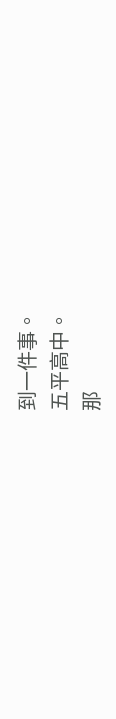到一件事。
五平高中。
那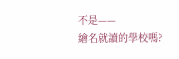不是——
繪名就讀的學校嗎?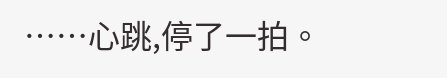……心跳,停了一拍。